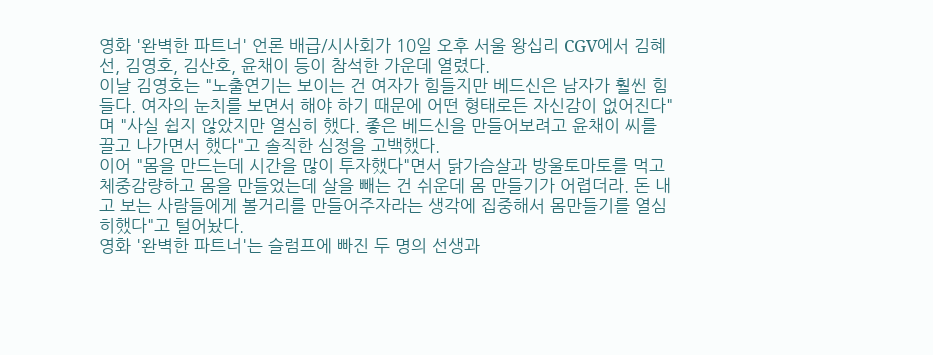영화 '완벽한 파트너' 언론 배급/시사회가 10일 오후 서울 왕십리 CGV에서 김혜선, 김영호, 김산호, 윤채이 등이 참석한 가운데 열렸다.
이날 김영호는 "노출연기는 보이는 건 여자가 힘들지만 베드신은 남자가 훨씬 힘들다. 여자의 눈치를 보면서 해야 하기 때문에 어떤 형태로든 자신감이 없어진다"며 "사실 쉽지 않았지만 열심히 했다. 좋은 베드신을 만들어보려고 윤채이 씨를 끌고 나가면서 했다"고 솔직한 심정을 고백했다.
이어 "몸을 만드는데 시간을 많이 투자했다"면서 닭가슴살과 방울토마토를 먹고 체중감량하고 몸을 만들었는데 살을 빼는 건 쉬운데 몸 만들기가 어렵더라. 돈 내고 보는 사람들에게 볼거리를 만들어주자라는 생각에 집중해서 몸만들기를 열심히했다"고 털어놨다.
영화 '완벽한 파트너'는 슬럼프에 빠진 두 명의 선생과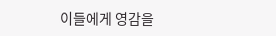이들에게 영감을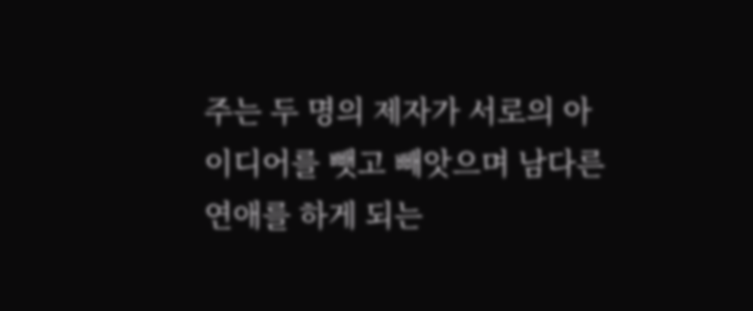주는 두 명의 제자가 서로의 아이디어를 뺏고 빼앗으며 남다른 연애를 하게 되는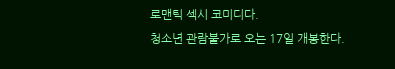로맨틱 섹시 코미디다.
청소년 관람불가로 오는 17일 개봉한다.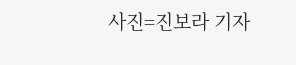사진=진보라 기자